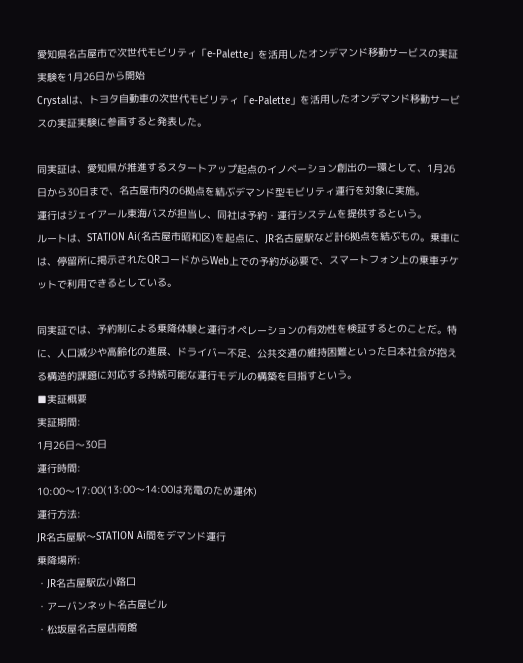愛知県名古屋市で次世代モビリティ「e-Palette」を活用したオンデマンド移動サービスの実証実験を1月26日から開始
Crystalは、トヨタ自動車の次世代モビリティ「e-Palette」を活用したオンデマンド移動サービスの実証実験に参画すると発表した。

同実証は、愛知県が推進するスタートアップ起点のイノベーション創出の一環として、1月26日から30日まで、名古屋市内の6拠点を結ぶデマンド型モビリティ運行を対象に実施。
運行はジェイアール東海バスが担当し、同社は予約・運行システムを提供するという。
ルートは、STATION Ai(名古屋市昭和区)を起点に、JR名古屋駅など計6拠点を結ぶもの。乗車には、停留所に掲示されたQRコードからWeb上での予約が必要で、スマートフォン上の乗車チケットで利用できるとしている。

同実証では、予約制による乗降体験と運行オペレーションの有効性を検証するとのことだ。特に、人口減少や高齢化の進展、ドライバー不足、公共交通の維持困難といった日本社会が抱える構造的課題に対応する持続可能な運行モデルの構築を目指すという。
■実証概要
実証期間:
1月26日〜30日
運行時間:
10:00〜17:00(13:00〜14:00は充電のため運休)
運行方法:
JR名古屋駅〜STATION Ai間をデマンド運行
乗降場所:
・JR名古屋駅広小路口
・アーバンネット名古屋ビル
・松坂屋名古屋店南館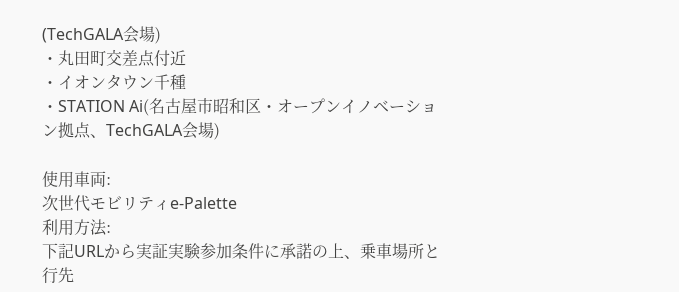(TechGALA会場)
・丸田町交差点付近
・イオンタウン千種
・STATION Ai(名古屋市昭和区・オープンイノベーション拠点、TechGALA会場)

使用車両:
次世代モビリティe-Palette
利用方法:
下記URLから実証実験参加条件に承諾の上、乗車場所と行先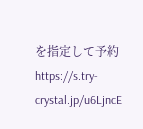を指定して予約
https://s.try-crystal.jp/u6LjncE